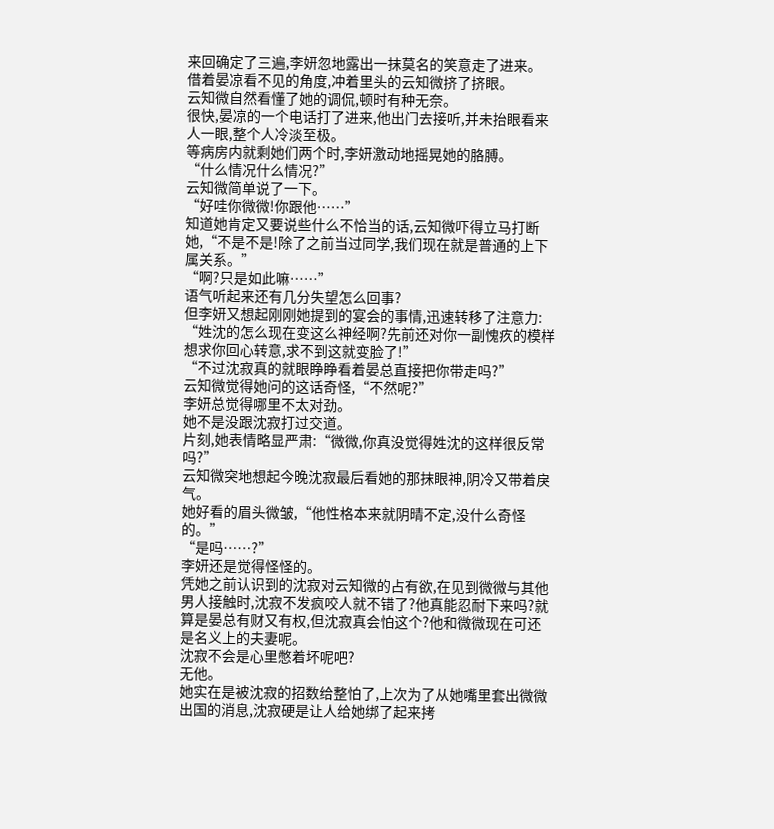来回确定了三遍,李妍忽地露出一抹莫名的笑意走了进来。
借着晏凉看不见的角度,冲着里头的云知微挤了挤眼。
云知微自然看懂了她的调侃,顿时有种无奈。
很快,晏凉的一个电话打了进来,他出门去接听,并未抬眼看来人一眼,整个人冷淡至极。
等病房内就剩她们两个时,李妍激动地摇晃她的胳膊。
“什么情况什么情况?”
云知微简单说了一下。
“好哇你微微!你跟他……”
知道她肯定又要说些什么不恰当的话,云知微吓得立马打断她,“不是不是!除了之前当过同学,我们现在就是普通的上下属关系。”
“啊?只是如此嘛……”
语气听起来还有几分失望怎么回事?
但李妍又想起刚刚她提到的宴会的事情,迅速转移了注意力:
“姓沈的怎么现在变这么神经啊?先前还对你一副愧疚的模样想求你回心转意,求不到这就变脸了!”
“不过沈寂真的就眼睁睁看着晏总直接把你带走吗?”
云知微觉得她问的这话奇怪,“不然呢?”
李妍总觉得哪里不太对劲。
她不是没跟沈寂打过交道。
片刻,她表情略显严肃:“微微,你真没觉得姓沈的这样很反常吗?”
云知微突地想起今晚沈寂最后看她的那抹眼神,阴冷又带着戾气。
她好看的眉头微皱,“他性格本来就阴晴不定,没什么奇怪的。”
“是吗……?”
李妍还是觉得怪怪的。
凭她之前认识到的沈寂对云知微的占有欲,在见到微微与其他男人接触时,沈寂不发疯咬人就不错了?他真能忍耐下来吗?就算是晏总有财又有权,但沈寂真会怕这个?他和微微现在可还是名义上的夫妻呢。
沈寂不会是心里憋着坏呢吧?
无他。
她实在是被沈寂的招数给整怕了,上次为了从她嘴里套出微微出国的消息,沈寂硬是让人给她绑了起来拷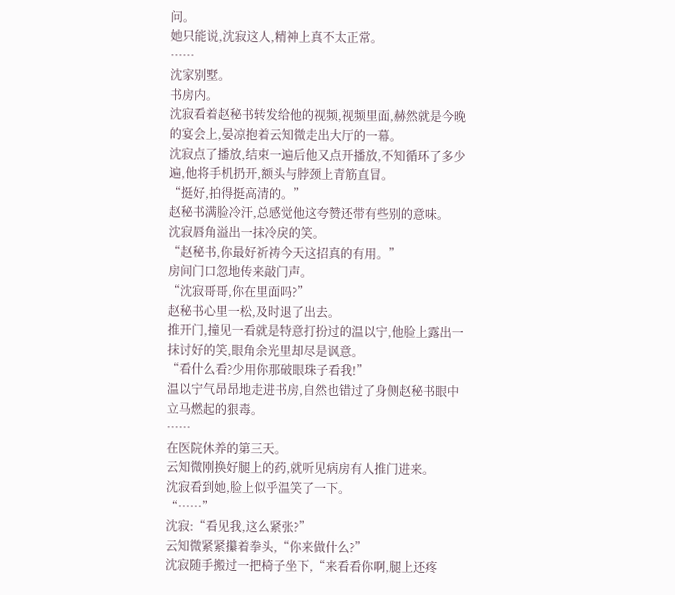问。
她只能说,沈寂这人,精神上真不太正常。
……
沈家别墅。
书房内。
沈寂看着赵秘书转发给他的视频,视频里面,赫然就是今晚的宴会上,晏凉抱着云知微走出大厅的一幕。
沈寂点了播放,结束一遍后他又点开播放,不知循环了多少遍,他将手机扔开,额头与脖颈上青筋直冒。
“挺好,拍得挺高清的。”
赵秘书满脸冷汗,总感觉他这夸赞还带有些别的意味。
沈寂唇角溢出一抹冷戾的笑。
“赵秘书,你最好祈祷今天这招真的有用。”
房间门口忽地传来敲门声。
“沈寂哥哥,你在里面吗?”
赵秘书心里一松,及时退了出去。
推开门,撞见一看就是特意打扮过的温以宁,他脸上露出一抹讨好的笑,眼角余光里却尽是讽意。
“看什么看?少用你那破眼珠子看我!”
温以宁气昂昂地走进书房,自然也错过了身侧赵秘书眼中立马燃起的狠毒。
……
在医院休养的第三天。
云知微刚换好腿上的药,就听见病房有人推门进来。
沈寂看到她,脸上似乎温笑了一下。
“……”
沈寂:“看见我,这么紧张?”
云知微紧紧攥着拳头,“你来做什么?”
沈寂随手搬过一把椅子坐下,“来看看你啊,腿上还疼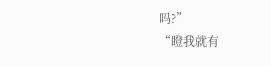吗?”
“瞪我就有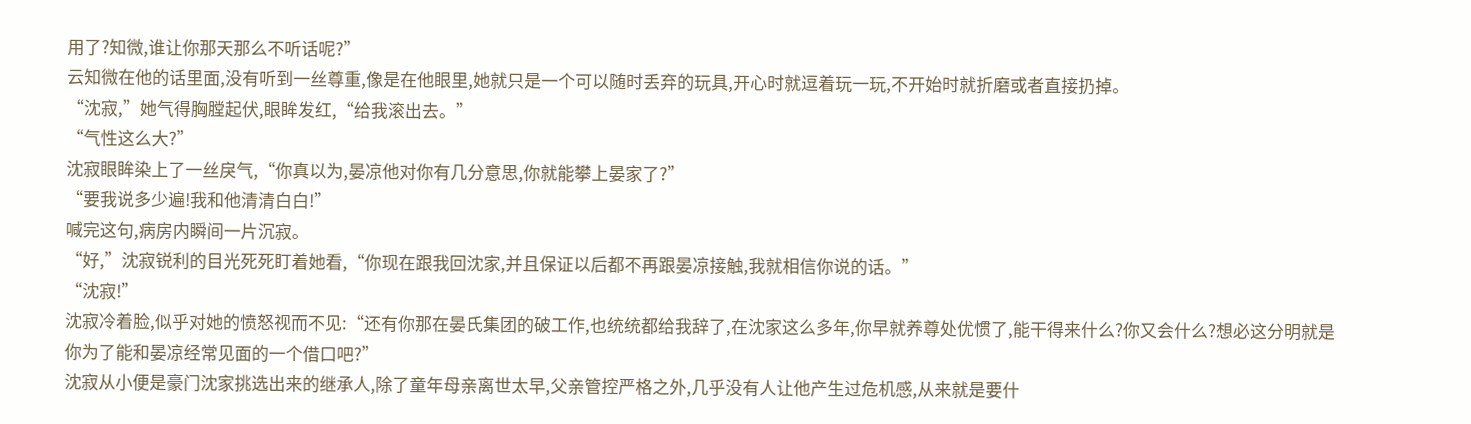用了?知微,谁让你那天那么不听话呢?”
云知微在他的话里面,没有听到一丝尊重,像是在他眼里,她就只是一个可以随时丢弃的玩具,开心时就逗着玩一玩,不开始时就折磨或者直接扔掉。
“沈寂,”她气得胸膛起伏,眼眸发红,“给我滚出去。”
“气性这么大?”
沈寂眼眸染上了一丝戾气,“你真以为,晏凉他对你有几分意思,你就能攀上晏家了?”
“要我说多少遍!我和他清清白白!”
喊完这句,病房内瞬间一片沉寂。
“好,”沈寂锐利的目光死死盯着她看,“你现在跟我回沈家,并且保证以后都不再跟晏凉接触,我就相信你说的话。”
“沈寂!”
沈寂冷着脸,似乎对她的愤怒视而不见:“还有你那在晏氏集团的破工作,也统统都给我辞了,在沈家这么多年,你早就养尊处优惯了,能干得来什么?你又会什么?想必这分明就是你为了能和晏凉经常见面的一个借口吧?”
沈寂从小便是豪门沈家挑选出来的继承人,除了童年母亲离世太早,父亲管控严格之外,几乎没有人让他产生过危机感,从来就是要什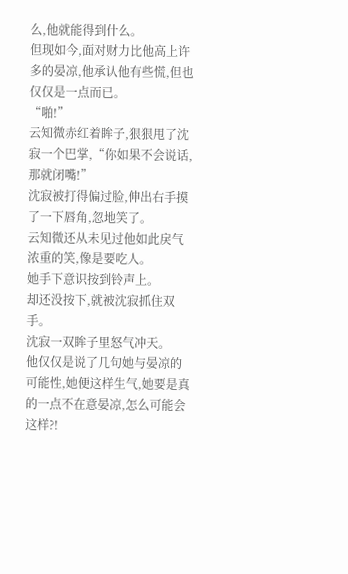么,他就能得到什么。
但现如今,面对财力比他高上许多的晏凉,他承认他有些慌,但也仅仅是一点而已。
“啪!”
云知微赤红着眸子,狠狠甩了沈寂一个巴掌,“你如果不会说话,那就闭嘴!”
沈寂被打得偏过脸,伸出右手摸了一下唇角,忽地笑了。
云知微还从未见过他如此戾气浓重的笑,像是要吃人。
她手下意识按到铃声上。
却还没按下,就被沈寂抓住双手。
沈寂一双眸子里怒气冲天。
他仅仅是说了几句她与晏凉的可能性,她便这样生气,她要是真的一点不在意晏凉,怎么可能会这样?!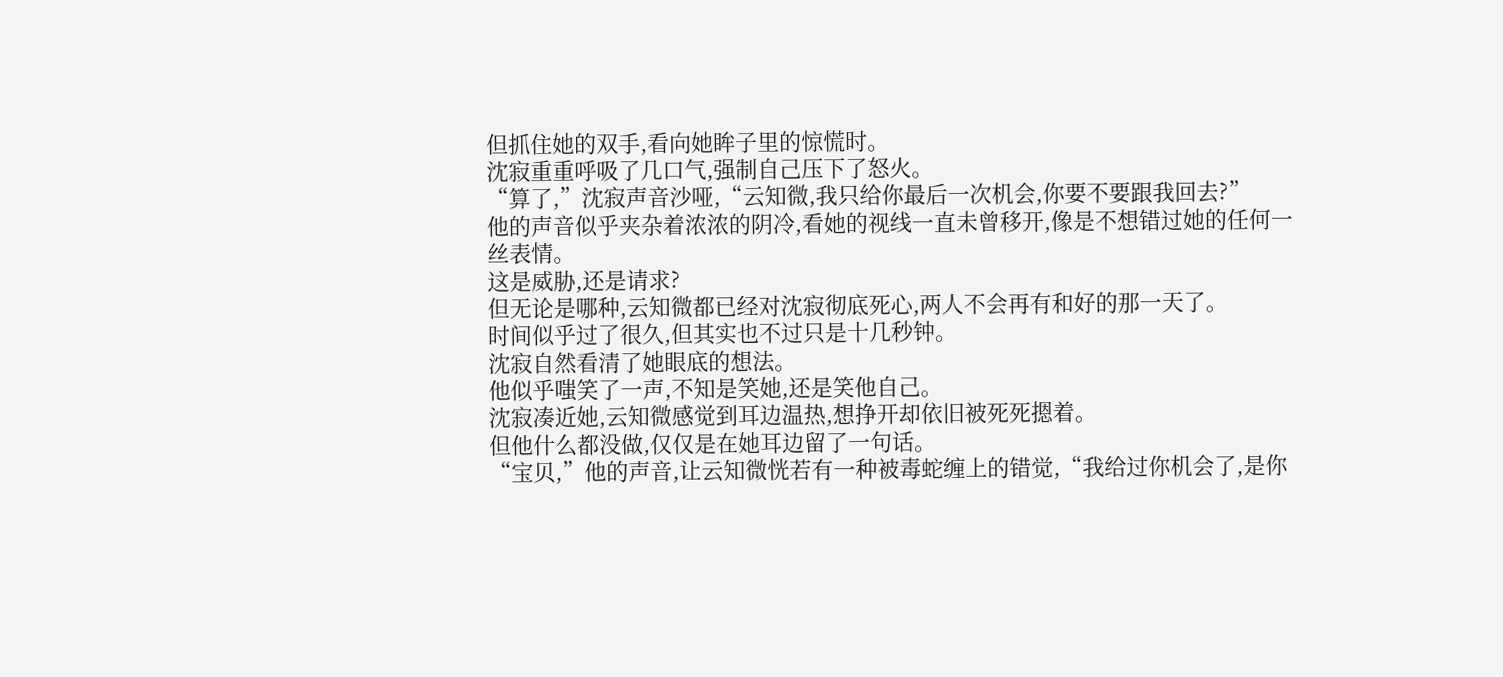但抓住她的双手,看向她眸子里的惊慌时。
沈寂重重呼吸了几口气,强制自己压下了怒火。
“算了,”沈寂声音沙哑,“云知微,我只给你最后一次机会,你要不要跟我回去?”
他的声音似乎夹杂着浓浓的阴冷,看她的视线一直未曾移开,像是不想错过她的任何一丝表情。
这是威胁,还是请求?
但无论是哪种,云知微都已经对沈寂彻底死心,两人不会再有和好的那一天了。
时间似乎过了很久,但其实也不过只是十几秒钟。
沈寂自然看清了她眼底的想法。
他似乎嗤笑了一声,不知是笑她,还是笑他自己。
沈寂凑近她,云知微感觉到耳边温热,想挣开却依旧被死死摁着。
但他什么都没做,仅仅是在她耳边留了一句话。
“宝贝,”他的声音,让云知微恍若有一种被毒蛇缠上的错觉,“我给过你机会了,是你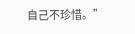自己不珍惜。”